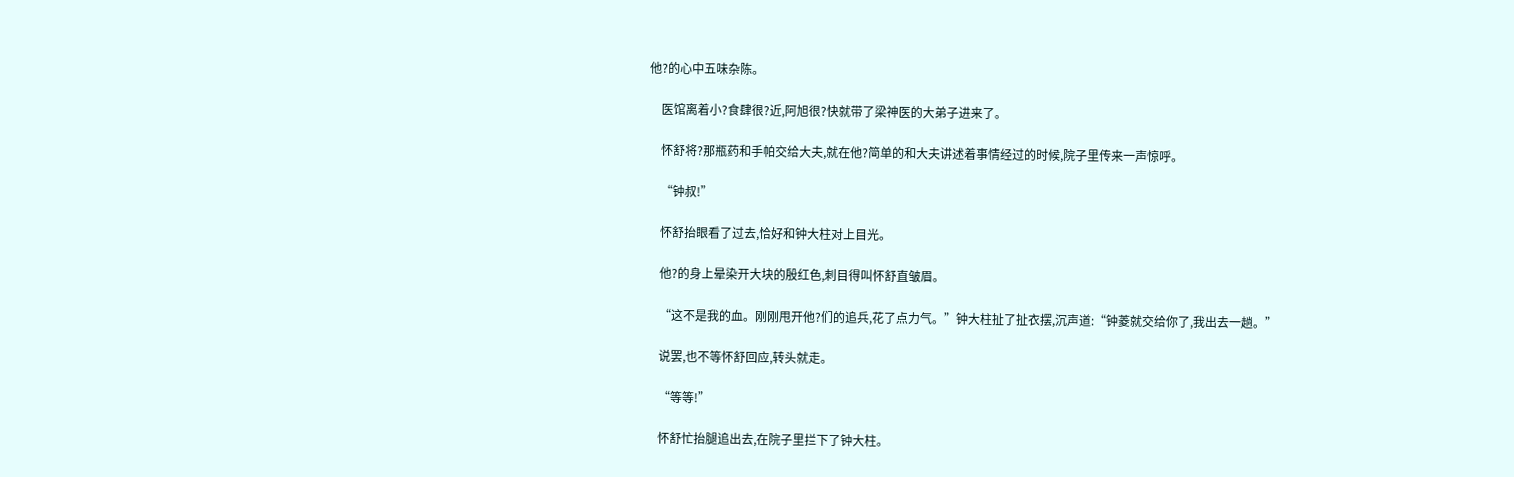他?的心中五味杂陈。

    医馆离着小?食肆很?近,阿旭很?快就带了梁神医的大弟子进来了。

    怀舒将?那瓶药和手帕交给大夫,就在他?简单的和大夫讲述着事情经过的时候,院子里传来一声惊呼。

    “钟叔!”

    怀舒抬眼看了过去,恰好和钟大柱对上目光。

    他?的身上晕染开大块的殷红色,刺目得叫怀舒直皱眉。

    “这不是我的血。刚刚甩开他?们的追兵,花了点力气。”钟大柱扯了扯衣摆,沉声道:“钟菱就交给你了,我出去一趟。”

    说罢,也不等怀舒回应,转头就走。

    “等等!”

    怀舒忙抬腿追出去,在院子里拦下了钟大柱。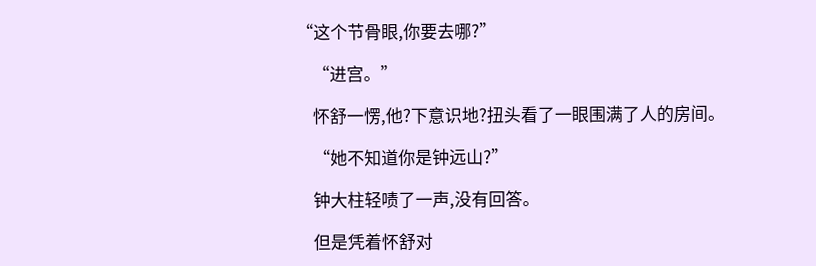“这个节骨眼,你要去哪?”

    “进宫。”

    怀舒一愣,他?下意识地?扭头看了一眼围满了人的房间。

    “她不知道你是钟远山?”

    钟大柱轻啧了一声,没有回答。

    但是凭着怀舒对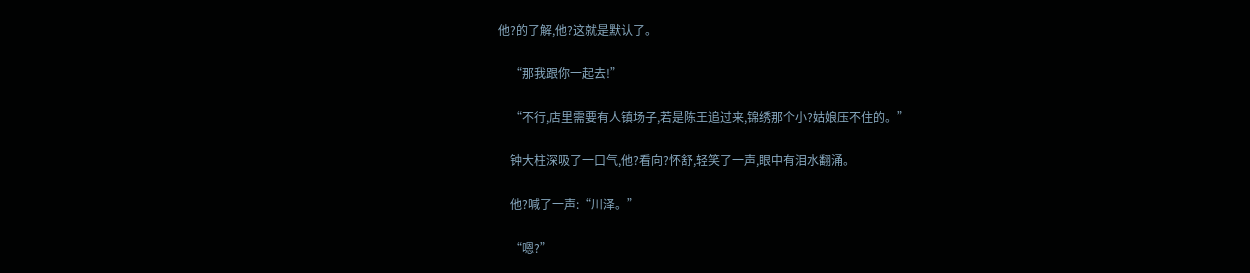他?的了解,他?这就是默认了。

    “那我跟你一起去!”

    “不行,店里需要有人镇场子,若是陈王追过来,锦绣那个小?姑娘压不住的。”

    钟大柱深吸了一口气,他?看向?怀舒,轻笑了一声,眼中有泪水翻涌。

    他?喊了一声:“川泽。”

    “嗯?”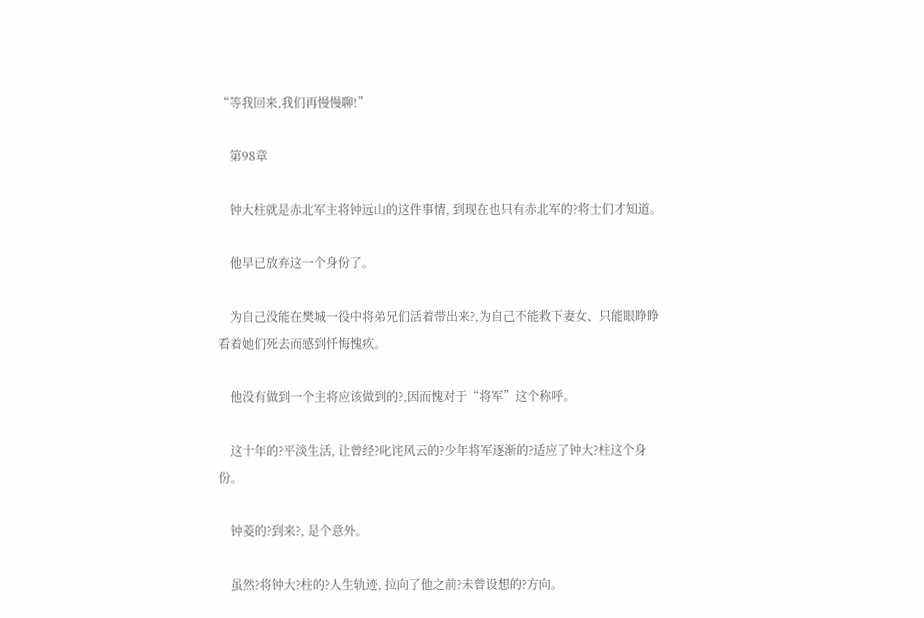“等我回来,我们再慢慢聊!”

    第98章

    钟大柱就是赤北军主将钟远山的这件事情, 到现在也只有赤北军的?将士们才知道。

    他早已放弃这一个身份了。

    为自己没能在樊城一役中将弟兄们活着带出来?,为自己不能救下妻女、只能眼睁睁看着她们死去而感到忏悔愧疚。

    他没有做到一个主将应该做到的?,因而愧对于“将军”这个称呼。

    这十年的?平淡生活, 让曾经?叱诧风云的?少年将军逐渐的?适应了钟大?柱这个身份。

    钟菱的?到来?, 是个意外。

    虽然?将钟大?柱的?人生轨迹, 拉向了他之前?未曾设想的?方向。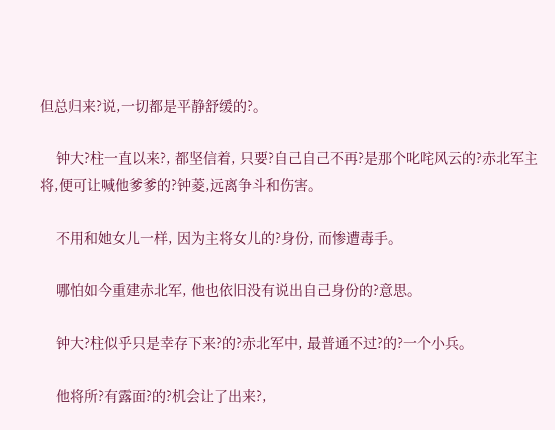但总归来?说,一切都是平静舒缓的?。

    钟大?柱一直以来?, 都坚信着, 只要?自己自己不再?是那个叱咤风云的?赤北军主将,便可让喊他爹爹的?钟菱,远离争斗和伤害。

    不用和她女儿一样, 因为主将女儿的?身份, 而惨遭毒手。

    哪怕如今重建赤北军, 他也依旧没有说出自己身份的?意思。

    钟大?柱似乎只是幸存下来?的?赤北军中, 最普通不过?的?一个小兵。

    他将所?有露面?的?机会让了出来?,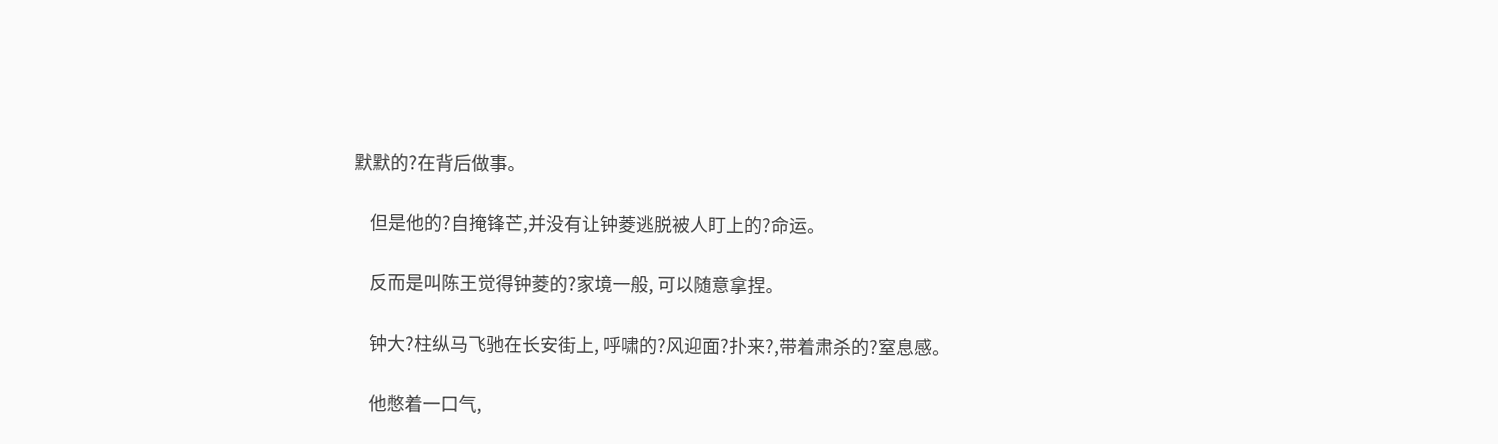默默的?在背后做事。

    但是他的?自掩锋芒,并没有让钟菱逃脱被人盯上的?命运。

    反而是叫陈王觉得钟菱的?家境一般, 可以随意拿捏。

    钟大?柱纵马飞驰在长安街上, 呼啸的?风迎面?扑来?,带着肃杀的?窒息感。

    他憋着一口气,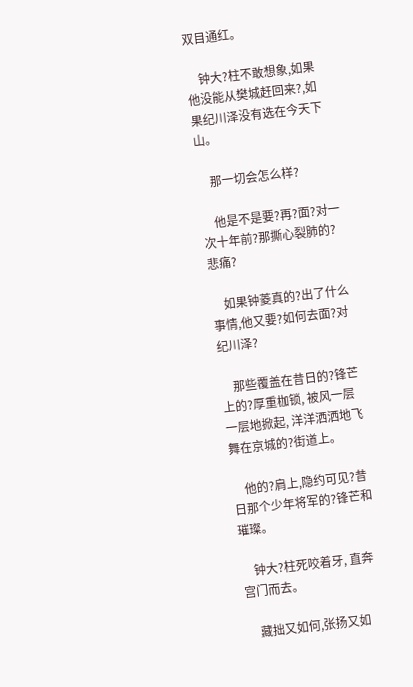双目通红。

    钟大?柱不敢想象,如果他没能从樊城赶回来?,如果纪川泽没有选在今天下山。

    那一切会怎么样?

    他是不是要?再?面?对一次十年前?那撕心裂肺的?悲痛?

    如果钟菱真的?出了什么事情,他又要?如何去面?对纪川泽?

    那些覆盖在昔日的?锋芒上的?厚重枷锁, 被风一层一层地掀起, 洋洋洒洒地飞舞在京城的?街道上。

    他的?肩上,隐约可见?昔日那个少年将军的?锋芒和璀璨。

    钟大?柱死咬着牙, 直奔宫门而去。

    藏拙又如何,张扬又如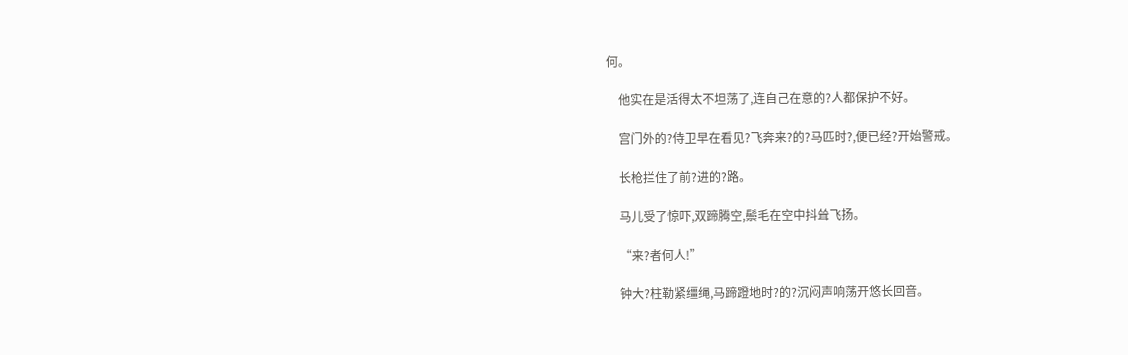何。

    他实在是活得太不坦荡了,连自己在意的?人都保护不好。

    宫门外的?侍卫早在看见?飞奔来?的?马匹时?,便已经?开始警戒。

    长枪拦住了前?进的?路。

    马儿受了惊吓,双蹄腾空,鬃毛在空中抖耸飞扬。

    “来?者何人!”

    钟大?柱勒紧缰绳,马蹄蹬地时?的?沉闷声响荡开悠长回音。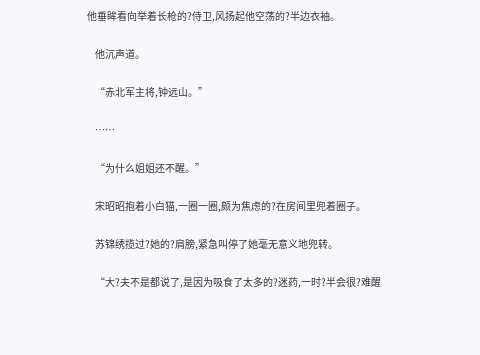他垂眸看向举着长枪的?侍卫,风扬起他空荡的?半边衣袖。

    他沉声道。

    “赤北军主将,钟远山。”

    ……

    “为什么姐姐还不醒。”

    宋昭昭抱着小白猫,一圈一圈,颇为焦虑的?在房间里兜着圈子。

    苏锦绣揽过?她的?肩膀,紧急叫停了她毫无意义地兜转。

    “大?夫不是都说了,是因为吸食了太多的?迷药,一时?半会很?难醒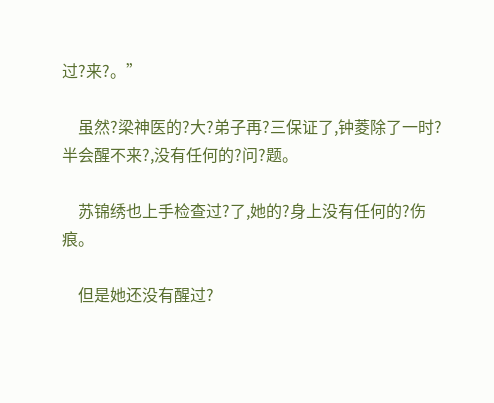过?来?。”

    虽然?梁神医的?大?弟子再?三保证了,钟菱除了一时?半会醒不来?,没有任何的?问?题。

    苏锦绣也上手检查过?了,她的?身上没有任何的?伤痕。

    但是她还没有醒过?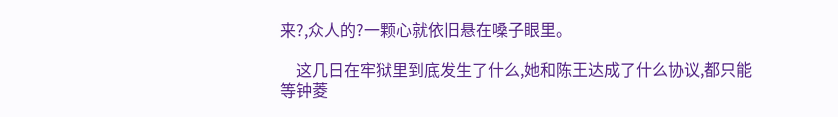来?,众人的?一颗心就依旧悬在嗓子眼里。

    这几日在牢狱里到底发生了什么,她和陈王达成了什么协议,都只能等钟菱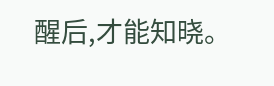醒后,才能知晓。